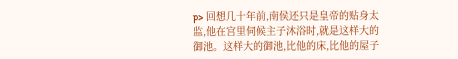p> 回想几十年前,南侯还只是皇帝的贴身太监,他在宫里伺候主子沐浴时,就是这样大的御池。这样大的御池,比他的床,比他的屋子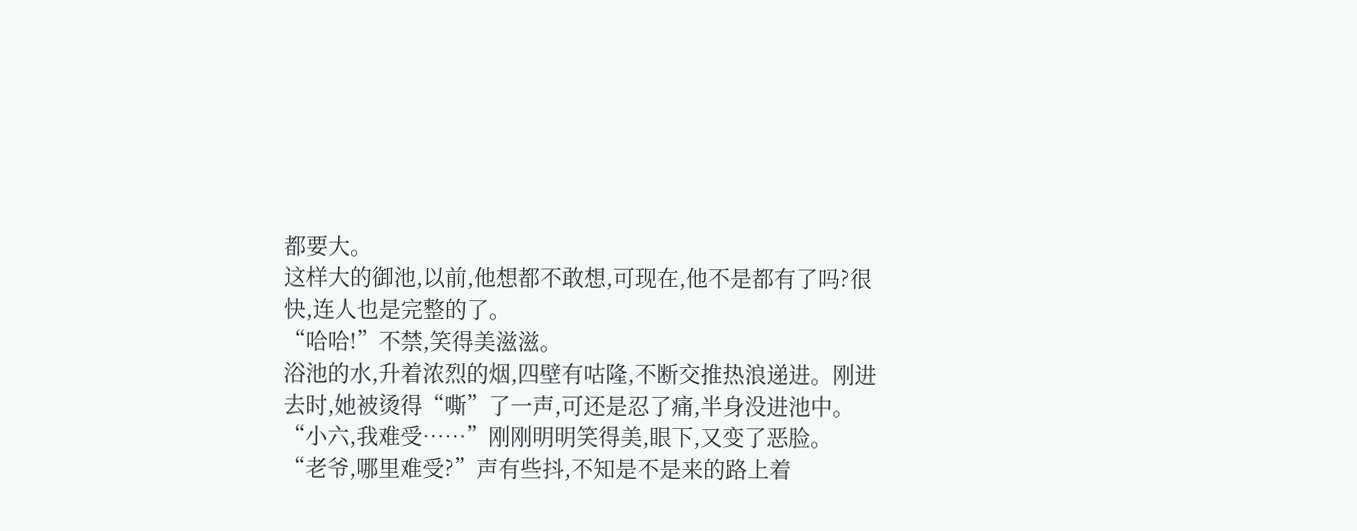都要大。
这样大的御池,以前,他想都不敢想,可现在,他不是都有了吗?很快,连人也是完整的了。
“哈哈!”不禁,笑得美滋滋。
浴池的水,升着浓烈的烟,四壁有咕隆,不断交推热浪递进。刚进去时,她被烫得“嘶”了一声,可还是忍了痛,半身没进池中。
“小六,我难受……”刚刚明明笑得美,眼下,又变了恶脸。
“老爷,哪里难受?”声有些抖,不知是不是来的路上着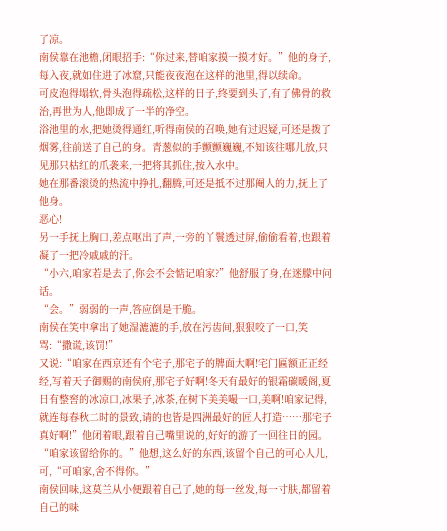了凉。
南侯靠在池檐,闭眼招手:“你过来,替咱家摸一摸才好。”他的身子,每入夜,就如住进了冰窟,只能夜夜泡在这样的池里,得以续命。
可皮泡得塌软,骨头泡得疏松,这样的日子,终要到头了,有了佛骨的救治,再世为人,他即成了一半的净空。
浴池里的水,把她烫得通红,听得南侯的召唤,她有过迟疑,可还是拨了烟雾,往前送了自己的身。青葱似的手颤颤巍巍,不知该往哪儿放,只见那只枯红的爪袭来,一把将其抓住,按入水中。
她在那番滚烫的热流中挣扎,翻腾,可还是抵不过那阉人的力,抚上了他身。
恶心!
另一手抚上胸口,差点呕出了声,一旁的丫鬟透过屏,偷偷看着,也跟着凝了一把冷戚戚的汗。
“小六,咱家若是去了,你会不会惦记咱家?”他舒服了身,在迷朦中问话。
“会。”弱弱的一声,答应倒是干脆。
南侯在笑中拿出了她湿漉漉的手,放在污齿间,狠狠咬了一口,笑骂:“撒谎,该罚!”
又说:“咱家在西京还有个宅子,那宅子的牌面大啊!宅门匾额正正经经,写着天子御赐的南侯府,那宅子好啊!冬天有最好的银霜碳暖阁,夏日有整窖的冰凉口,冰果子,冰茶,在树下美美嘬一口,美啊!咱家记得,就连每春秋二时的景致,请的也皆是四洲最好的匠人打造……那宅子真好啊!”他闭着眼,跟着自己嘴里说的,好好的游了一回往日的园。
“咱家该留给你的。”他想,这么好的东西,该留个自己的可心人儿,可,“可咱家,舍不得你。”
南侯回味,这莫兰从小便跟着自己了,她的每一丝发,每一寸肤,都留着自己的味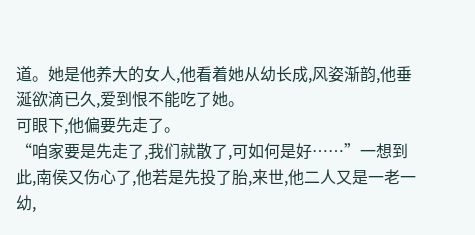道。她是他养大的女人,他看着她从幼长成,风姿渐韵,他垂涎欲滴已久,爱到恨不能吃了她。
可眼下,他偏要先走了。
“咱家要是先走了,我们就散了,可如何是好……”一想到此,南侯又伤心了,他若是先投了胎,来世,他二人又是一老一幼,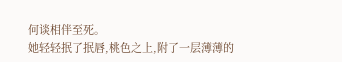何谈相伴至死。
她轻轻抿了抿唇,桃色之上,附了一层薄薄的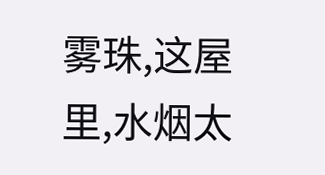雾珠,这屋里,水烟太